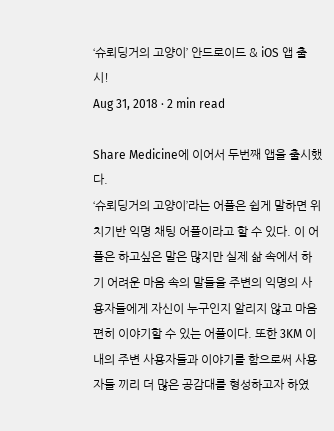‘슈뢰딩거의 고양이’ 안드로이드 & iOS 앱 출시!
Aug 31, 2018 · 2 min read

Share Medicine에 이어서 두번째 앱을 출시했다.
‘슈뢰딩거의 고양이’라는 어플은 쉽게 말하면 위치기반 익명 채팅 어플이라고 할 수 있다. 이 어플은 하고싶은 말은 많지만 실제 삶 속에서 하기 어려운 마음 속의 말들을 주변의 익명의 사용자들에게 자신이 누구인지 알리지 않고 마음 편히 이야기할 수 있는 어플이다. 또한 3KM 이내의 주변 사용자들과 이야기를 함으로써 사용자들 끼리 더 많은 공감대를 형성하고자 하였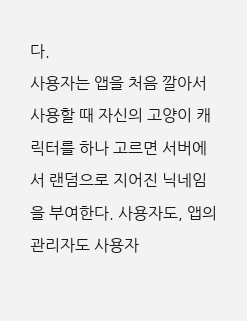다.
사용자는 앱을 처음 깔아서 사용할 때 자신의 고양이 캐릭터를 하나 고르면 서버에서 랜덤으로 지어진 닉네임을 부여한다. 사용자도, 앱의 관리자도 사용자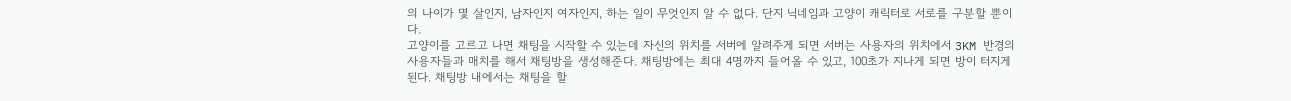의 나이가 몇 살인지, 남자인지 여자인지, 하는 일이 무엇인지 알 수 없다. 단지 닉네임과 고양이 캐릭터로 서로를 구분할 뿐이다.
고양이를 고르고 나면 채팅을 시작할 수 있는데 자신의 위치를 서버에 알려주게 되면 서버는 사용자의 위치에서 3KM 반경의 사용자들과 매치를 해서 채팅방을 생성해준다. 채팅방에는 최대 4명까지 들어올 수 있고, 100초가 지나게 되면 방이 터지게 된다. 채팅방 내에서는 채팅을 할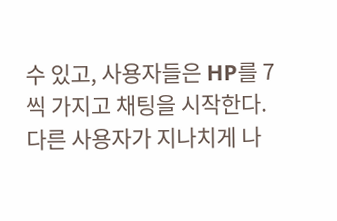수 있고, 사용자들은 HP를 7씩 가지고 채팅을 시작한다. 다른 사용자가 지나치게 나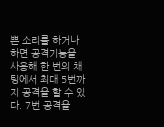쁜 소리를 하거나 하면 공격기능을 사용해 한 번의 채팅에서 최대 5번까지 공격을 할 수 있다. 7번 공격을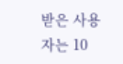받은 사용자는 10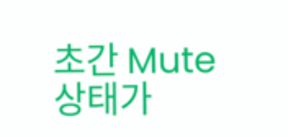초간 Mute 상태가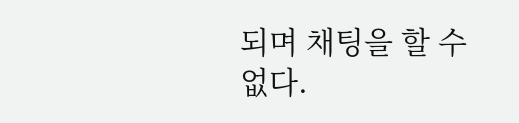되며 채팅을 할 수 없다.